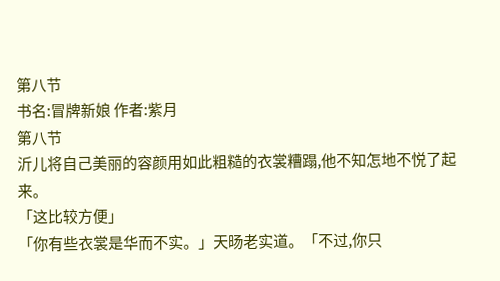第八节
书名:冒牌新娘 作者:紫月
第八节
沂儿将自己美丽的容颜用如此粗糙的衣裳糟蹋,他不知怎地不悦了起来。
「这比较方便」
「你有些衣裳是华而不实。」天旸老实道。「不过,你只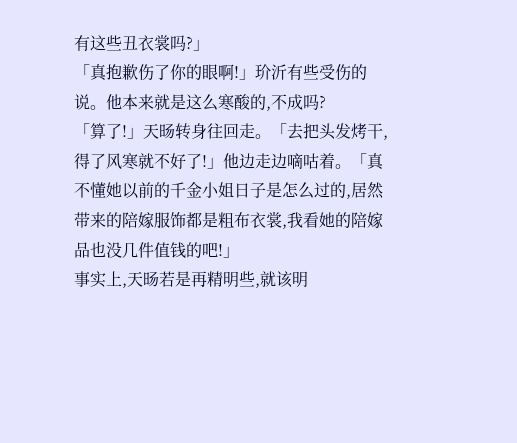有这些丑衣裳吗?」
「真抱歉伤了你的眼啊!」玠沂有些受伤的说。他本来就是这么寒酸的,不成吗?
「算了!」天旸转身往回走。「去把头发烤干,得了风寒就不好了!」他边走边嘀咕着。「真不懂她以前的千金小姐日子是怎么过的,居然带来的陪嫁服饰都是粗布衣裳,我看她的陪嫁品也没几件值钱的吧!」
事实上,天旸若是再精明些,就该明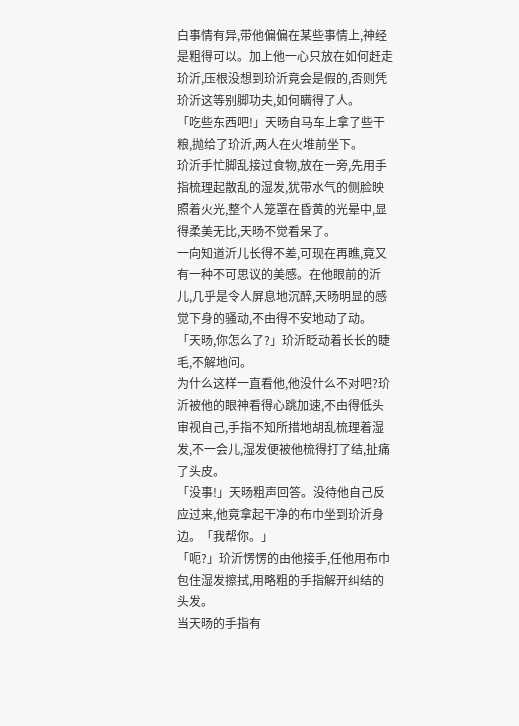白事情有异,带他偏偏在某些事情上,神经是粗得可以。加上他一心只放在如何赶走玠沂,压根没想到玠沂竟会是假的,否则凭玠沂这等别脚功夫,如何瞒得了人。
「吃些东西吧!」天旸自马车上拿了些干粮,抛给了玠沂,两人在火堆前坐下。
玠沂手忙脚乱接过食物,放在一旁,先用手指梳理起散乱的湿发,犹带水气的侧脸映照着火光,整个人笼罩在昏黄的光晕中,显得柔美无比,天旸不觉看呆了。
一向知道沂儿长得不差,可现在再瞧,竟又有一种不可思议的美感。在他眼前的沂儿,几乎是令人屏息地沉醉,天旸明显的感觉下身的骚动,不由得不安地动了动。
「天旸,你怎么了?」玠沂眨动着长长的睫毛,不解地问。
为什么这样一直看他,他没什么不对吧?玠沂被他的眼神看得心跳加速,不由得低头审视自己,手指不知所措地胡乱梳理着湿发,不一会儿,湿发便被他梳得打了结,扯痛了头皮。
「没事!」天旸粗声回答。没待他自己反应过来,他竟拿起干净的布巾坐到玠沂身边。「我帮你。」
「呃?」玠沂愣愣的由他接手,任他用布巾包住湿发擦拭,用略粗的手指解开纠结的头发。
当天旸的手指有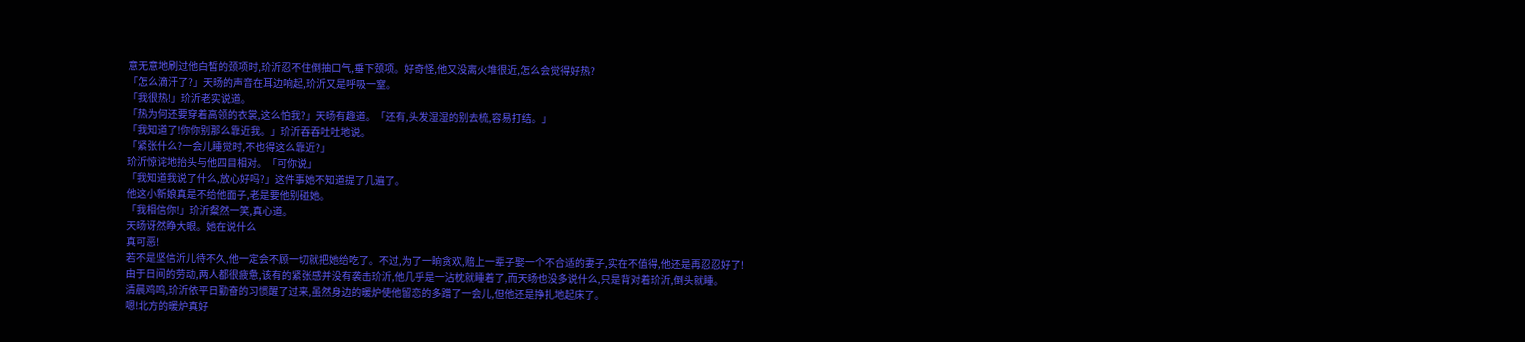意无意地刷过他白皙的颈项时,玠沂忍不住倒抽口气,垂下颈项。好奇怪,他又没离火堆很近,怎么会觉得好热?
「怎么滴汗了?」天旸的声音在耳边响起,玠沂又是呼吸一窒。
「我很热!」玠沂老实说道。
「热为何还要穿着高领的衣裳,这么怕我?」天旸有趣道。「还有,头发湿湿的别去梳,容易打结。」
「我知道了!你你别那么靠近我。」玠沂吞吞吐吐地说。
「紧张什么?一会儿睡觉时,不也得这么靠近?」
玠沂惊诧地抬头与他四目相对。「可你说」
「我知道我说了什么,放心好吗?」这件事她不知道提了几遍了。
他这小新娘真是不给他面子,老是要他别碰她。
「我相信你!」玠沂粲然一笑,真心道。
天旸讶然睁大眼。她在说什么
真可恶!
若不是坚信沂儿待不久,他一定会不顾一切就把她给吃了。不过,为了一晌贪欢,赔上一辈子娶一个不合适的妻子,实在不值得,他还是再忍忍好了!
由于日间的劳动,两人都很疲惫,该有的紧张感并没有袭击玠沂,他几乎是一沾枕就睡着了,而天旸也没多说什么,只是背对着玠沂,倒头就睡。
清晨鸡鸣,玠沂依平日勤奋的习惯醒了过来,虽然身边的暖炉使他留恋的多蹭了一会儿,但他还是挣扎地起床了。
嗯!北方的暖炉真好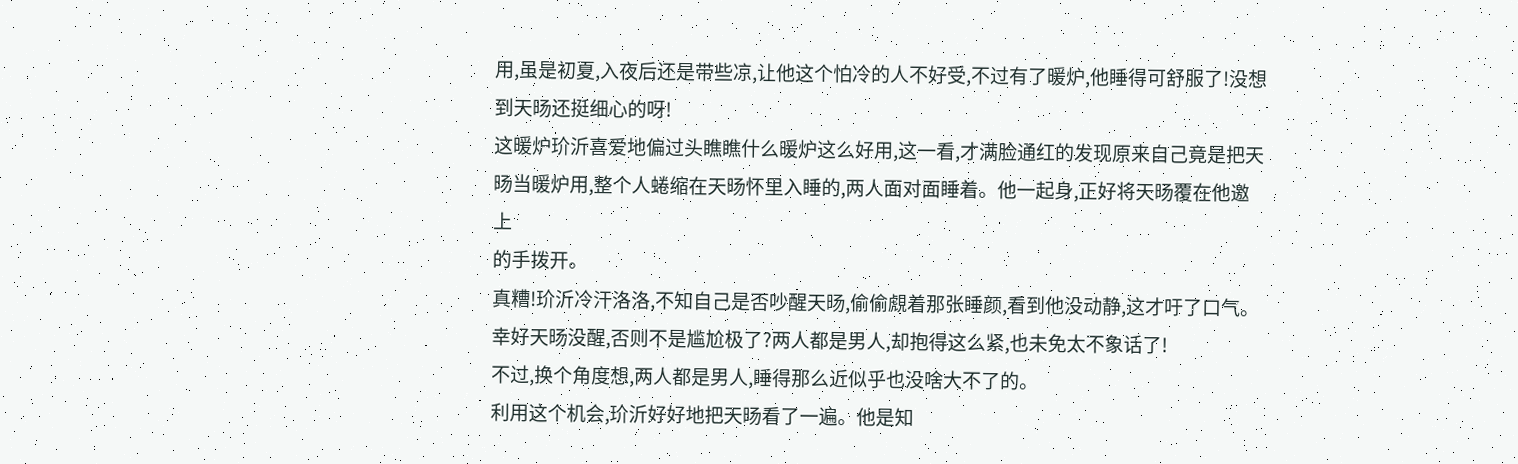用,虽是初夏,入夜后还是带些凉,让他这个怕冷的人不好受,不过有了暖炉,他睡得可舒服了!没想到天旸还挺细心的呀!
这暖炉玠沂喜爱地偏过头瞧瞧什么暖炉这么好用,这一看,才满脸通红的发现原来自己竟是把天旸当暖炉用,整个人蜷缩在天旸怀里入睡的,两人面对面睡着。他一起身,正好将天旸覆在他邀上
的手拨开。
真糟!玠沂冷汗洛洛,不知自己是否吵醒天旸,偷偷覤着那张睡颜,看到他没动静,这才吁了口气。
幸好天旸没醒,否则不是尴尬极了?两人都是男人,却抱得这么紧,也未免太不象话了!
不过,换个角度想,两人都是男人,睡得那么近似乎也没啥大不了的。
利用这个机会,玠沂好好地把天旸看了一遍。他是知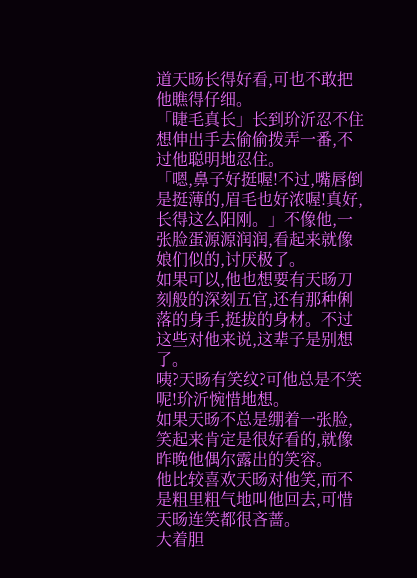道天旸长得好看,可也不敢把他瞧得仔细。
「睫毛真长」长到玠沂忍不住想伸出手去偷偷拨弄一番,不过他聪明地忍住。
「嗯,鼻子好挺喔!不过,嘴唇倒是挺薄的,眉毛也好浓喔!真好,长得这么阳刚。」不像他,一张脸蛋源源润润,看起来就像娘们似的,讨厌极了。
如果可以,他也想要有天旸刀刻般的深刻五官,还有那种俐落的身手,挺拔的身材。不过这些对他来说,这辈子是别想了。
咦?天旸有笑纹?可他总是不笑呢!玠沂惋惜地想。
如果天旸不总是绷着一张脸,笑起来肯定是很好看的,就像昨晚他偶尔露出的笑容。
他比较喜欢天旸对他笑,而不是粗里粗气地叫他回去,可惜天旸连笑都很吝蔷。
大着胆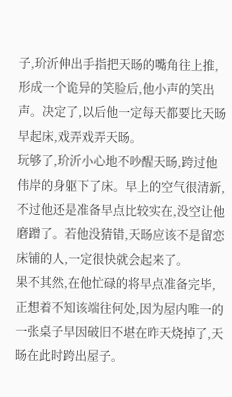子,玠沂伸出手指把天旸的嘴角往上推,形成一个诡异的笑脸后,他小声的笑出声。决定了,以后他一定每天都要比天旸早起床,戏弄戏弄天旸。
玩够了,玠沂小心地不吵醒天旸,跨过他伟岸的身躯下了床。早上的空气很清新,不过他还是准备早点比较实在,没空让他磨蹭了。若他没猜错,天旸应该不是留恋床铺的人,一定很快就会起来了。
果不其然,在他忙碌的将早点准备完毕,正想着不知该端往何处,因为屋内唯一的一张桌子早因破旧不堪在昨天烧掉了,天旸在此时跨出屋子。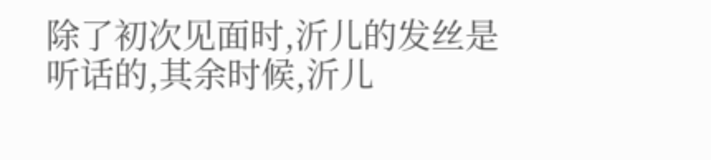除了初次见面时,沂儿的发丝是听话的,其余时候,沂儿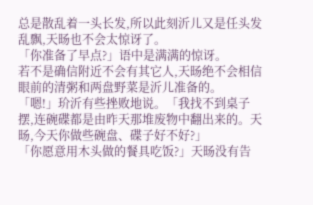总是散乱着一头长发,所以此刻沂儿又是任头发乱飘,天旸也不会太惊讶了。
「你准备了早点?」语中是满满的惊讶。
若不是确信附近不会有其它人,天旸绝不会相信眼前的清粥和两盘野菜是沂儿准备的。
「嗯!」玠沂有些挫败地说。「我找不到桌子摆,连碗碟都是由昨天那堆废物中翻出来的。天旸,今天你做些碗盘、碟子好不好?」
「你愿意用木头做的餐具吃饭?」天旸没有告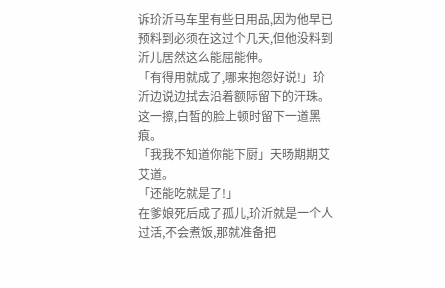诉玠沂马车里有些日用品,因为他早已预料到必须在这过个几天,但他没料到沂儿居然这么能屈能伸。
「有得用就成了,哪来抱怨好说!」玠沂边说边拭去沿着额际留下的汗珠。这一擦,白皙的脸上顿时留下一道黑痕。
「我我不知道你能下厨」天旸期期艾艾道。
「还能吃就是了!」
在爹娘死后成了孤儿,玠沂就是一个人过活,不会煮饭,那就准备把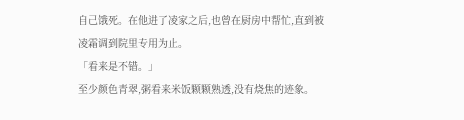自己饿死。在他进了凌家之后,也曾在厨房中帮忙,直到被凌霜调到院里专用为止。
「看来是不错。」
至少颜色青翠,粥看来米饭颗颗熟透,没有烧焦的迹象。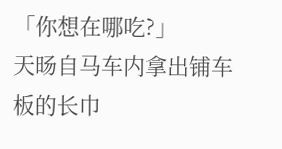「你想在哪吃?」
天旸自马车内拿出铺车板的长巾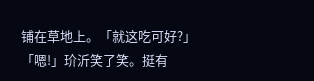铺在草地上。「就这吃可好?」
「嗯!」玠沂笑了笑。挺有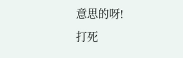意思的呀!
打死